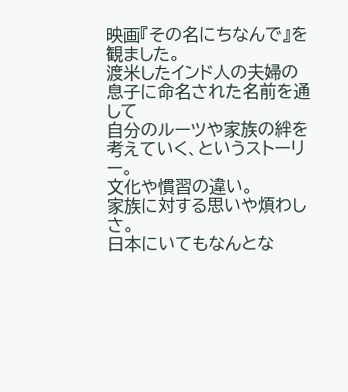映画『その名にちなんで』を観ました。
渡米したインド人の夫婦の息子に命名された名前を通して
自分のルーツや家族の絆を考えていく、というストーリー。
文化や慣習の違い。
家族に対する思いや煩わしさ。
日本にいてもなんとな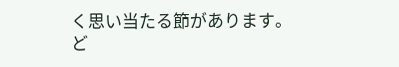く思い当たる節があります。
ど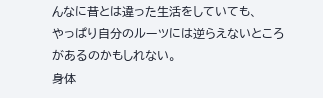んなに昔とは違った生活をしていても、
やっぱり自分のルーツには逆らえないところがあるのかもしれない。
身体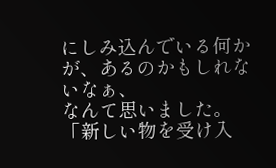にしみ込んでいる何かが、あるのかもしれないなぁ、
なんて思いました。
「新しい物を受け入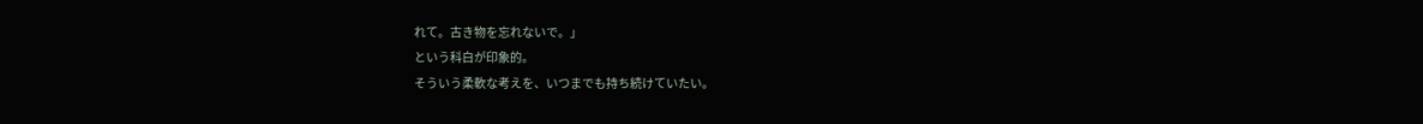れて。古き物を忘れないで。」
という科白が印象的。
そういう柔軟な考えを、いつまでも持ち続けていたい。